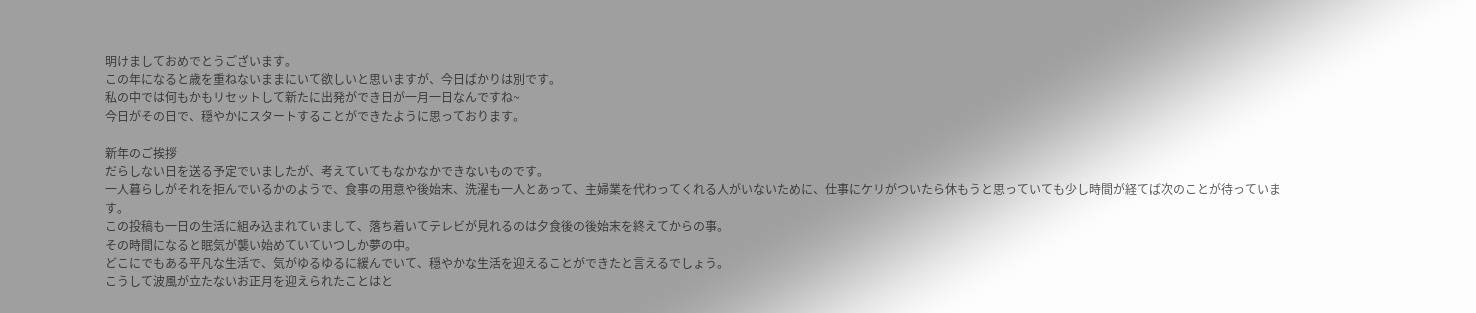明けましておめでとうございます。
この年になると歳を重ねないままにいて欲しいと思いますが、今日ばかりは別です。
私の中では何もかもリセットして新たに出発ができ日が一月一日なんですね~
今日がその日で、穏やかにスタートすることができたように思っております。

新年のご挨拶
だらしない日を送る予定でいましたが、考えていてもなかなかできないものです。
一人暮らしがそれを拒んでいるかのようで、食事の用意や後始末、洗濯も一人とあって、主婦業を代わってくれる人がいないために、仕事にケリがついたら休もうと思っていても少し時間が経てば次のことが待っています。
この投稿も一日の生活に組み込まれていまして、落ち着いてテレビが見れるのは夕食後の後始末を終えてからの事。
その時間になると眠気が襲い始めていていつしか夢の中。
どこにでもある平凡な生活で、気がゆるゆるに緩んでいて、穏やかな生活を迎えることができたと言えるでしょう。
こうして波風が立たないお正月を迎えられたことはと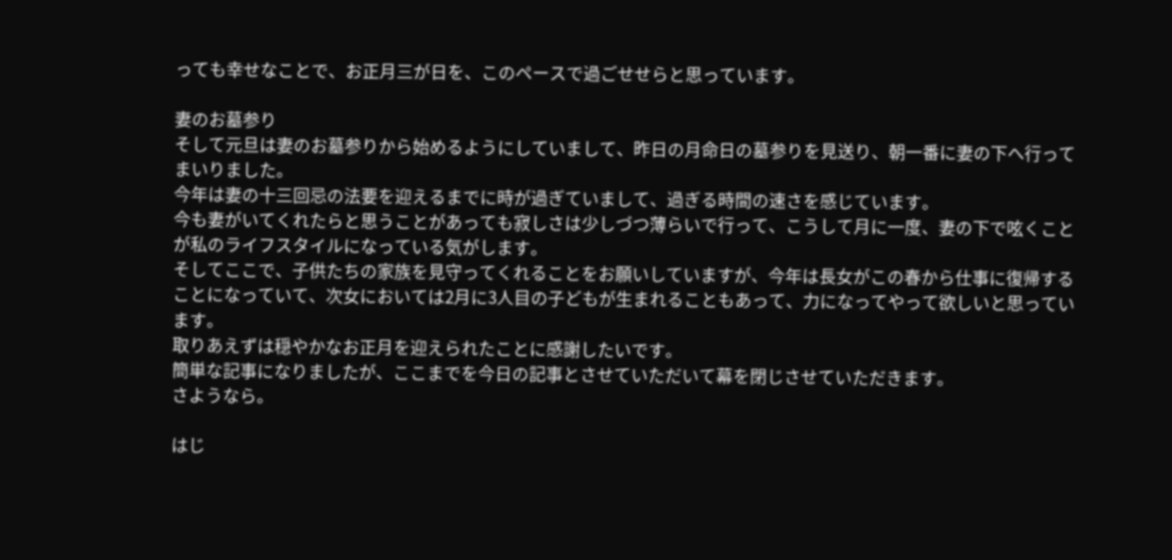っても幸せなことで、お正月三が日を、このペースで過ごせせらと思っています。

妻のお墓参り
そして元旦は妻のお墓参りから始めるようにしていまして、昨日の月命日の墓参りを見送り、朝一番に妻の下へ行ってまいりました。
今年は妻の十三回忌の法要を迎えるまでに時が過ぎていまして、過ぎる時間の速さを感じています。
今も妻がいてくれたらと思うことがあっても寂しさは少しづつ薄らいで行って、こうして月に一度、妻の下で呟くことが私のライフスタイルになっている気がします。
そしてここで、子供たちの家族を見守ってくれることをお願いしていますが、今年は長女がこの春から仕事に復帰することになっていて、次女においては2月に3人目の子どもが生まれることもあって、力になってやって欲しいと思っています。
取りあえずは穏やかなお正月を迎えられたことに感謝したいです。
簡単な記事になりましたが、ここまでを今日の記事とさせていただいて幕を閉じさせていただきます。
さようなら。

はじ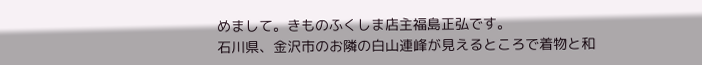めまして。きものふくしま店主福島正弘です。
石川県、金沢市のお隣の白山連峰が見えるところで着物と和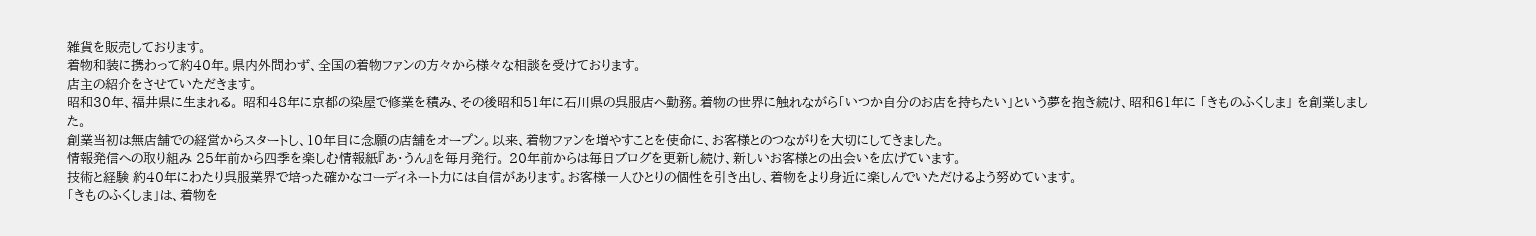雑貨を販売しております。
着物和装に携わって約40年。県内外問わず、全国の着物ファンの方々から様々な相談を受けております。
店主の紹介をさせていただきます。
昭和30年、福井県に生まれる。 昭和48年に京都の染屋で修業を積み、その後昭和51年に石川県の呉服店へ勤務。着物の世界に触れながら「いつか自分のお店を持ちたい」という夢を抱き続け、昭和61年に 「きものふくしま」 を創業しました。
創業当初は無店舗での経営からスタートし、10年目に念願の店舗をオープン。以来、着物ファンを増やすことを使命に、お客様とのつながりを大切にしてきました。
情報発信への取り組み 25年前から四季を楽しむ情報紙『あ・うん』を毎月発行。 20年前からは毎日ブログを更新し続け、新しいお客様との出会いを広げています。
技術と経験 約40年にわたり呉服業界で培った確かなコーディネート力には自信があります。お客様一人ひとりの個性を引き出し、着物をより身近に楽しんでいただけるよう努めています。
「きものふくしま」は、着物を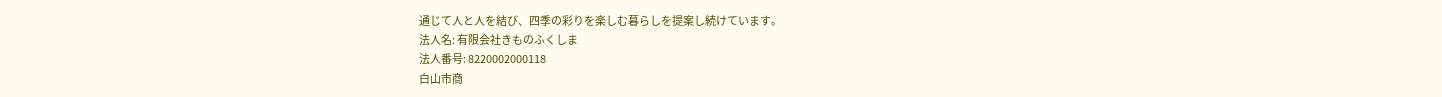通じて人と人を結び、四季の彩りを楽しむ暮らしを提案し続けています。
法人名: 有限会社きものふくしま
法人番号: 8220002000118
白山市商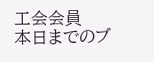工会会員
本日までのブ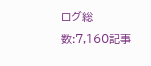ログ総数:7,160記事